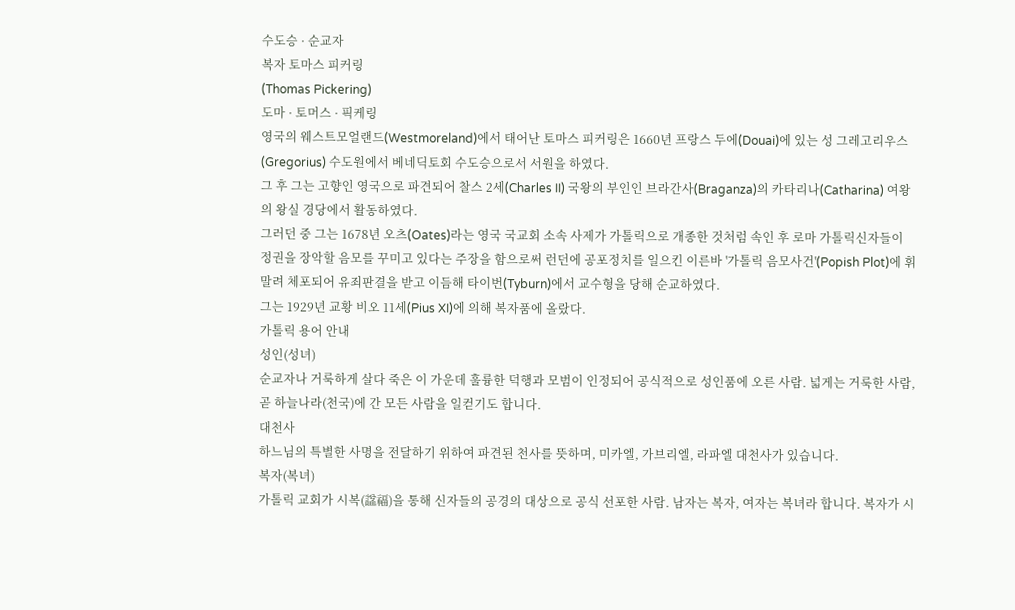수도승 · 순교자
복자 토마스 피커링
(Thomas Pickering)
도마 · 토머스 · 픽케링
영국의 웨스트모얼랜드(Westmoreland)에서 태어난 토마스 피커링은 1660년 프랑스 두에(Douai)에 있는 성 그레고리우스(Gregorius) 수도원에서 베네딕토회 수도승으로서 서원을 하였다.
그 후 그는 고향인 영국으로 파견되어 찰스 2세(Charles II) 국왕의 부인인 브라간사(Braganza)의 카타리나(Catharina) 여왕의 왕실 경당에서 활동하였다.
그러던 중 그는 1678년 오츠(Oates)라는 영국 국교회 소속 사제가 가톨릭으로 개종한 것처럼 속인 후 로마 가톨릭신자들이 정권을 장악할 음모를 꾸미고 있다는 주장을 함으로써 런던에 공포정치를 일으킨 이른바 '가톨릭 음모사건'(Popish Plot)에 휘말려 체포되어 유죄판결을 받고 이듬해 타이번(Tyburn)에서 교수형을 당해 순교하였다.
그는 1929년 교황 비오 11세(Pius XI)에 의해 복자품에 올랐다.
가톨릭 용어 안내
성인(성녀)
순교자나 거룩하게 살다 죽은 이 가운데 훌륭한 덕행과 모범이 인정되어 공식적으로 성인품에 오른 사람. 넓게는 거룩한 사람, 곧 하늘나라(천국)에 간 모든 사람을 일컫기도 합니다.
대천사
하느님의 특별한 사명을 전달하기 위하여 파견된 천사를 뜻하며, 미카엘, 가브리엘, 라파엘 대천사가 있습니다.
복자(복녀)
가톨릭 교회가 시복(諡福)을 통해 신자들의 공경의 대상으로 공식 선포한 사람. 남자는 복자, 여자는 복녀라 합니다. 복자가 시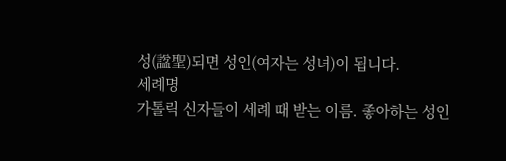성(諡聖)되면 성인(여자는 성녀)이 됩니다.
세례명
가톨릭 신자들이 세례 때 받는 이름. 좋아하는 성인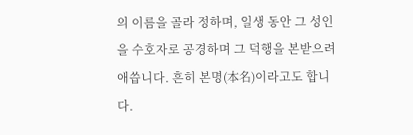의 이름을 골라 정하며, 일생 동안 그 성인을 수호자로 공경하며 그 덕행을 본받으려 애씁니다. 흔히 본명(本名)이라고도 합니다.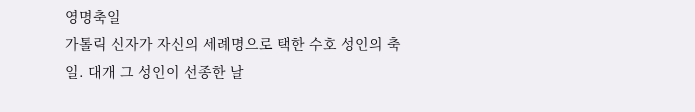영명축일
가톨릭 신자가 자신의 세례명으로 택한 수호 성인의 축일. 대개 그 성인이 선종한 날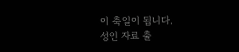이 축일이 됩니다.
성인 자료 출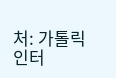처: 가톨릭 인터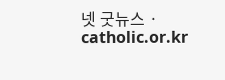넷 굿뉴스 · catholic.or.kr